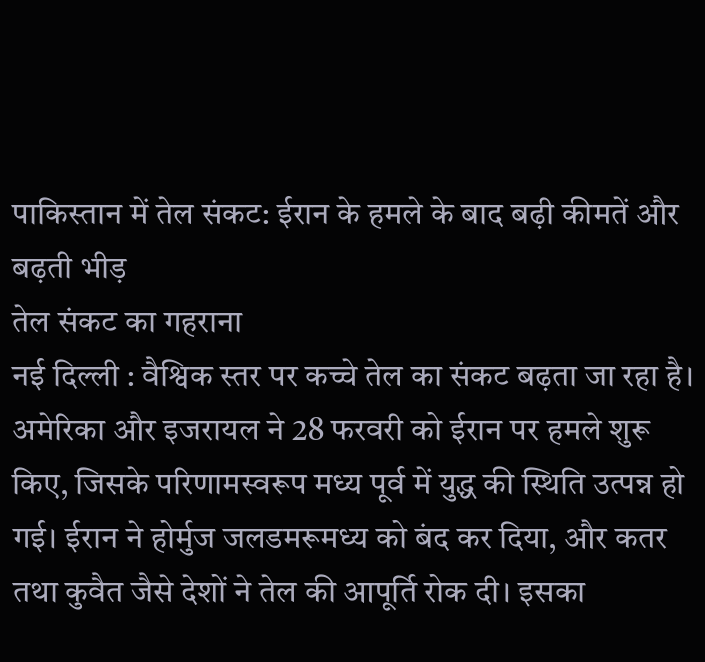पाकिस्तान में तेल संकट: ईरान के हमले के बाद बढ़ी कीमतें और बढ़ती भीड़
तेल संकट का गहराना
नई दिल्ली : वैश्विक स्तर पर कच्चे तेल का संकट बढ़ता जा रहा है। अमेरिका और इजरायल ने 28 फरवरी को ईरान पर हमले शुरू किए, जिसके परिणामस्वरूप मध्य पूर्व में युद्ध की स्थिति उत्पन्न हो गई। ईरान ने होर्मुज जलडमरूमध्य को बंद कर दिया, और कतर तथा कुवैत जैसे देशों ने तेल की आपूर्ति रोक दी। इसका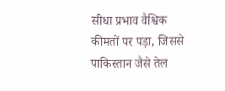सीधा प्रभाव वैश्विक कीमतों पर पड़ा, जिससे पाकिस्तान जैसे तेल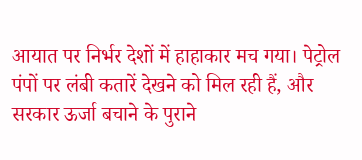आयात पर निर्भर देशों में हाहाकार मच गया। पेट्रोल पंपों पर लंबी कतारें देखने को मिल रही हैं, और सरकार ऊर्जा बचाने के पुराने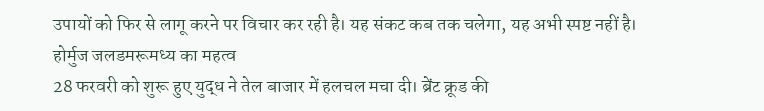उपायों को फिर से लागू करने पर विचार कर रही है। यह संकट कब तक चलेगा, यह अभी स्पष्ट नहीं है।
होर्मुज जलडमरूमध्य का महत्व
28 फरवरी को शुरू हुए युद्ध ने तेल बाजार में हलचल मचा दी। ब्रेंट क्रूड की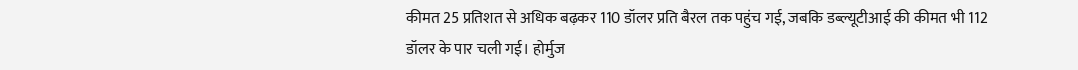कीमत 25 प्रतिशत से अधिक बढ़कर 110 डॉलर प्रति बैरल तक पहुंच गई, जबकि डब्ल्यूटीआई की कीमत भी 112 डॉलर के पार चली गई। होर्मुज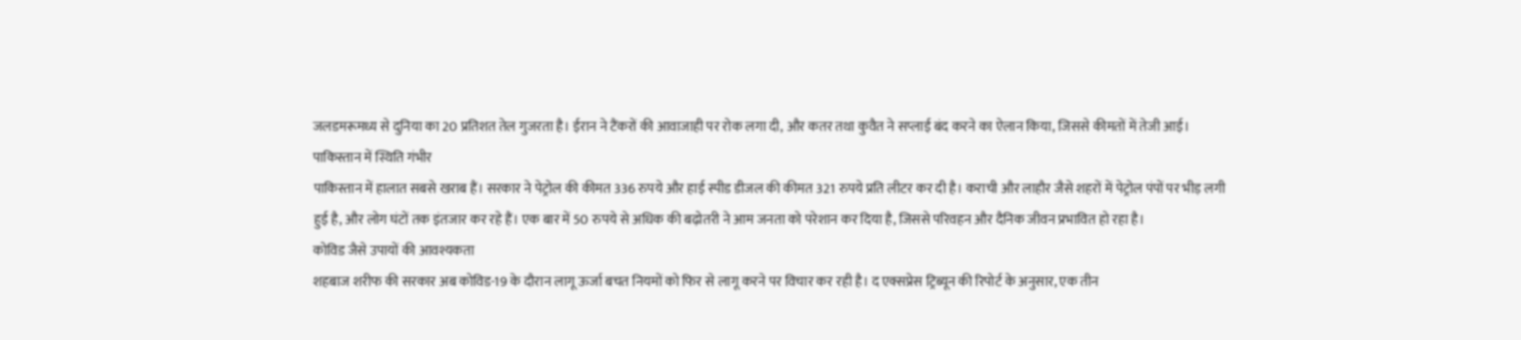जलडमरूमध्य से दुनिया का 20 प्रतिशत तेल गुजरता है। ईरान ने टैंकरों की आवाजाही पर रोक लगा दी, और कतर तथा कुवैत ने सप्लाई बंद करने का ऐलान किया, जिससे कीमतों में तेजी आई।
पाकिस्तान में स्थिति गंभीर
पाकिस्तान में हालात सबसे खराब हैं। सरकार ने पेट्रोल की कीमत 336 रुपये और हाई स्पीड डीजल की कीमत 321 रुपये प्रति लीटर कर दी है। कराची और लाहौर जैसे शहरों में पेट्रोल पंपों पर भीड़ लगी हुई है, और लोग घंटों तक इंतजार कर रहे हैं। एक बार में 50 रुपये से अधिक की बढ़ोतरी ने आम जनता को परेशान कर दिया है, जिससे परिवहन और दैनिक जीवन प्रभावित हो रहा है।
कोविड जैसे उपायों की आवश्यकता
शहबाज शरीफ की सरकार अब कोविड-19 के दौरान लागू ऊर्जा बचत नियमों को फिर से लागू करने पर विचार कर रही है। द एक्सप्रेस ट्रिब्यून की रिपोर्ट के अनुसार, एक तीन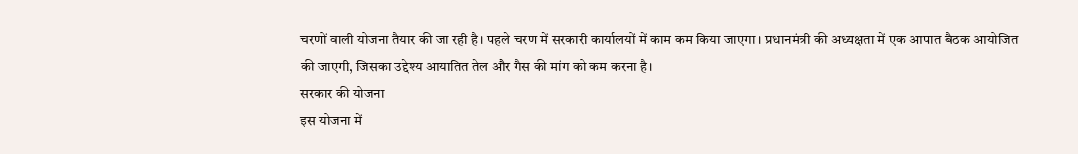चरणों वाली योजना तैयार की जा रही है। पहले चरण में सरकारी कार्यालयों में काम कम किया जाएगा। प्रधानमंत्री की अध्यक्षता में एक आपात बैठक आयोजित की जाएगी, जिसका उद्देश्य आयातित तेल और गैस की मांग को कम करना है।
सरकार की योजना
इस योजना में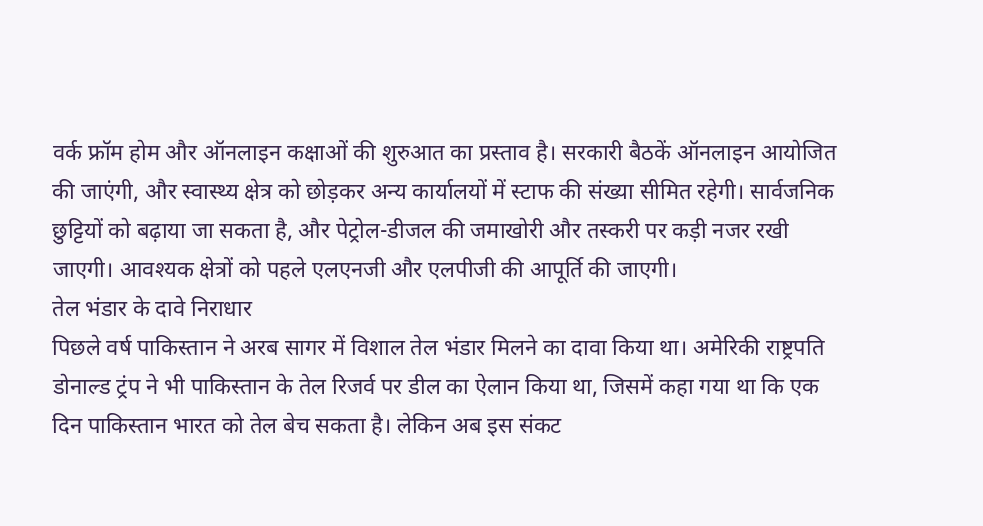वर्क फ्रॉम होम और ऑनलाइन कक्षाओं की शुरुआत का प्रस्ताव है। सरकारी बैठकें ऑनलाइन आयोजित की जाएंगी, और स्वास्थ्य क्षेत्र को छोड़कर अन्य कार्यालयों में स्टाफ की संख्या सीमित रहेगी। सार्वजनिक छुट्टियों को बढ़ाया जा सकता है, और पेट्रोल-डीजल की जमाखोरी और तस्करी पर कड़ी नजर रखी जाएगी। आवश्यक क्षेत्रों को पहले एलएनजी और एलपीजी की आपूर्ति की जाएगी।
तेल भंडार के दावे निराधार
पिछले वर्ष पाकिस्तान ने अरब सागर में विशाल तेल भंडार मिलने का दावा किया था। अमेरिकी राष्ट्रपति डोनाल्ड ट्रंप ने भी पाकिस्तान के तेल रिजर्व पर डील का ऐलान किया था, जिसमें कहा गया था कि एक दिन पाकिस्तान भारत को तेल बेच सकता है। लेकिन अब इस संकट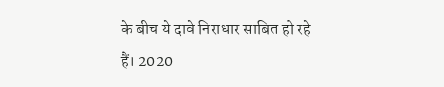के बीच ये दावे निराधार साबित हो रहे हैं। 2020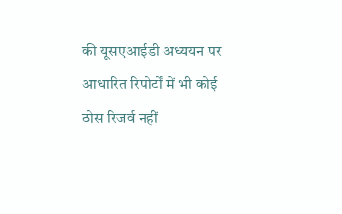की यूसएआईडी अध्ययन पर आधारित रिपोर्टों में भी कोई ठोस रिजर्व नहीं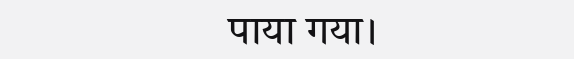पाया गया।